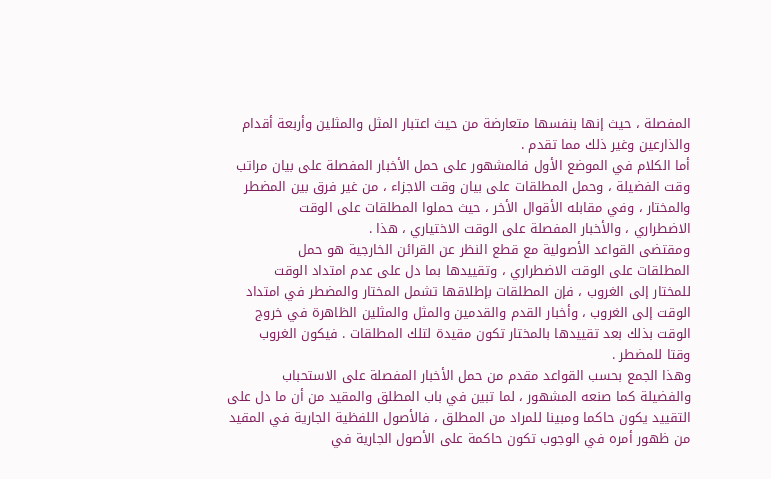المفصلة ، حيث إنها بنفسها متعارضة من حيث اعتبار المثل والمثلين وأربعة أقدام
والذارعين وغير ذلك مما تقدم .
أما الكلام في الموضع الأول فالمشهور على حمل الأخبار المفصلة على بيان مراتب
وقت الفضيلة ، وحمل المطلقات على بيان وقت الاجزاء ، من غير فرق بين المضطر
والمختار ، وفي مقابله الأقوال الأخر ، حيث حملوا المطلقات على الوقت
الاضطراري ، والأخبار المفصلة على الوقت الاختياري ، هذا .
ومقتضى القواعد الأصولية مع قطع النظر عن القرائن الخارجية هو حمل
المطلقات على الوقت الاضطراري ، وتقييدها بما دل على عدم امتداد الوقت
للمختار إلى الغروب ، فإن المطلقات بإطلاقها تشمل المختار والمضطر في امتداد
الوقت إلى الغروب ، وأخبار القدم والقدمين والمثل والمثلين الظاهرة في خروج
الوقت بذلك بعد تقييدها بالمختار تكون مقيدة لتلك المطلقات . فيكون الغروب
وقتا للمضطر .
وهذا الجمع بحسب القواعد مقدم من حمل الأخبار المفصلة على الاستحباب
والفضيلة كما صنعه المشهور ، لما تبين في باب المطلق والمقيد من أن ما دل على
التقييد يكون حاكما ومبينا للمراد من المطلق ، فالأصول اللفظية الجارية في المقيد
من ظهور أمره في الوجوب تكون حاكمة على الأصول الجارية في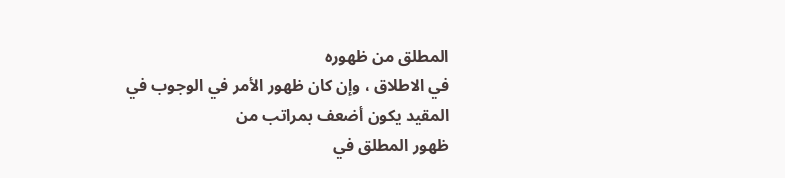المطلق من ظهوره
في الاطلاق ، وإن كان ظهور الأمر في الوجوب في المقيد يكون أضعف بمراتب من
ظهور المطلق في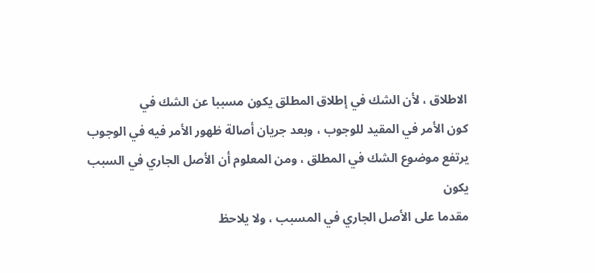الاطلاق ، لأن الشك في إطلاق المطلق يكون مسببا عن الشك في
كون الأمر في المقيد للوجوب ، وبعد جريان أصالة ظهور الأمر فيه في الوجوب
يرتفع موضوع الشك في المطلق ، ومن المعلوم أن الأصل الجاري في السبب يكون
مقدما على الأصل الجاري في المسبب ، ولا يلاحظ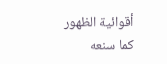أقوائية الظهور كما سنعه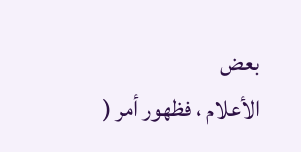بعض
الأعلام ، فظهور أمر (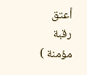أعتق رقبة مؤمنة )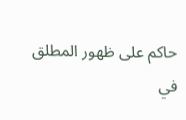حاكم على ظهور المطلق في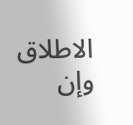الاطلاق وإن